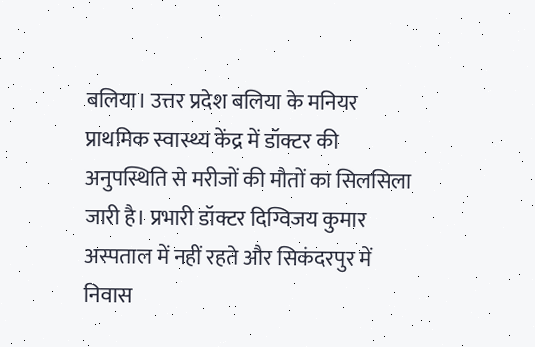बलिया। उत्तर प्रदेश बलिया के मनियर प्राथमिक स्वास्थ्य केंद्र में डॉक्टर की अनुपस्थिति से मरीजों की मौतों का सिलसिला जारी है। प्रभारी डॉक्टर दिग्विजय कुमार अस्पताल में नहीं रहते और सिकंदरपुर में निवास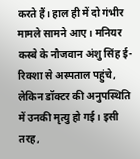करते हैं। हाल ही में दो गंभीर मामले सामने आए। मनियर कस्बे के नौजवान अंशु सिंह ई-रिक्शा से अस्पताल पहुंचे, लेकिन डॉक्टर की अनुपस्थिति में उनकी मृत्यु हो गई। इसी तरह,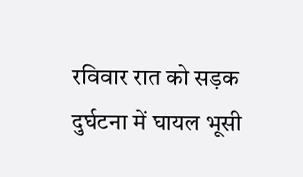रविवार रात को सड़क दुर्घटना में घायल भूसी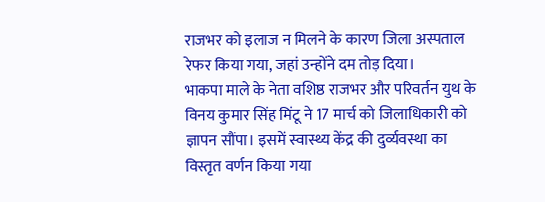राजभर को इलाज न मिलने के कारण जिला अस्पताल रेफर किया गया, जहां उन्होंने दम तोड़ दिया।
भाकपा माले के नेता वशिष्ठ राजभर और परिवर्तन युथ के विनय कुमार सिंह मिंटू ने 17 मार्च को जिलाधिकारी को ज्ञापन सौंपा। इसमें स्वास्थ्य केंद्र की दुर्व्यवस्था का विस्तृत वर्णन किया गया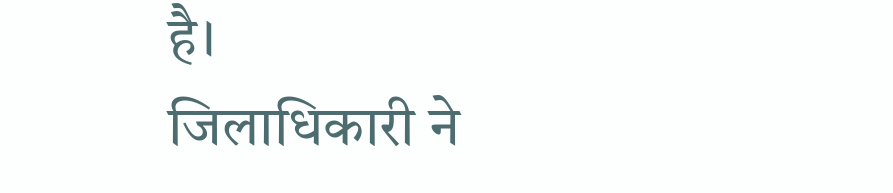है।
जिलाधिकारी ने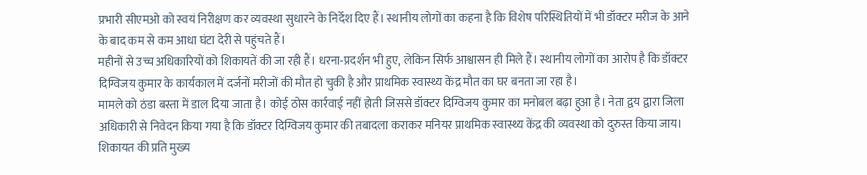प्रभारी सीएमओ को स्वयं निरीक्षण कर व्यवस्था सुधारने के निर्देश दिए हैं। स्थानीय लोगों का कहना है कि विशेष परिस्थितियों में भी डॉक्टर मरीज के आने के बाद कम से कम आधा घंटा देरी से पहुंचते हैं।
महीनों से उच्च अधिकारियों को शिकायतें की जा रही हैं। धरना-प्रदर्शन भी हुए, लेकिन सिर्फ आश्वासन ही मिले हैं। स्थानीय लोगों का आरोप है कि डॉक्टर दिग्विजय कुमार के कार्यकाल में दर्जनों मरीजों की मौत हो चुकी है और प्राथमिक स्वास्थ्य केंद्र मौत का घर बनता जा रहा है।
मामले को ठंडा बस्ता में डाल दिया जाता है। कोई ठोस कार्रवाई नहीं होती जिससे डॉक्टर दिग्विजय कुमार का मनोबल बढ़ा हुआ है। नेता द्वय द्वारा जिला अधिकारी से निवेदन किया गया है कि डॉक्टर दिग्विजय कुमार की तबादला कराकर मनियर प्राथमिक स्वास्थ्य केंद्र की व्यवस्था को दुरुस्त किया जाय। शिकायत की प्रति मुख्य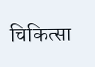चिकित्सा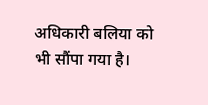अधिकारी बलिया को भी सौंपा गया है।